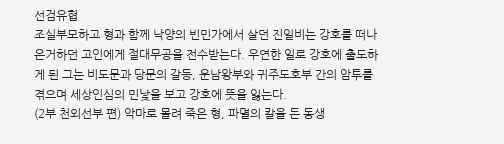선검유협
조실부모하고 형과 함께 낙양의 빈민가에서 살던 진일비는 강호를 떠나 은거하던 고인에게 절대무공을 전수받는다. 우연한 일로 강호에 출도하게 된 그는 비도문과 당문의 갈등, 운남왕부와 귀주도호부 간의 암투를 겪으며 세상인심의 민낯을 보고 강호에 뜻을 잃는다.
(2부 천외선부 편) 악마로 몰려 죽은 형, 파멸의 칼을 든 동생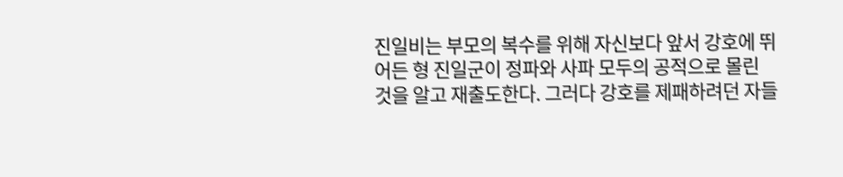진일비는 부모의 복수를 위해 자신보다 앞서 강호에 뛰어든 형 진일군이 정파와 사파 모두의 공적으로 몰린 것을 알고 재출도한다. 그러다 강호를 제패하려던 자들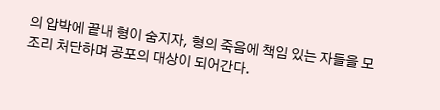의 압박에 끝내 형이 숨지자, 형의 죽음에 책임 있는 자들을 모조리 처단하며 공포의 대상이 되어간다.